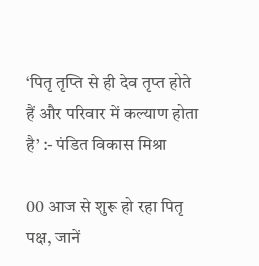‘पितृ तृप्ति से ही देव तृप्त होते हैं और परिवार में कल्याण होता है’ :- पंडित विकास मिश्रा

00 आज से शुरू हो रहा पितृ पक्ष, जानें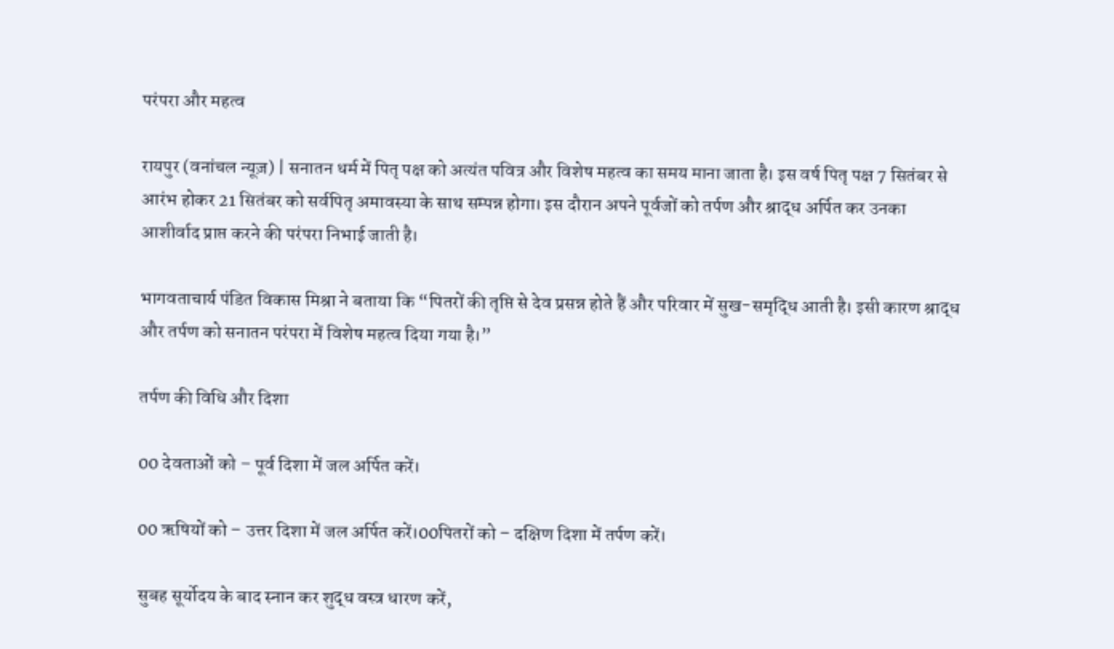परंपरा और महत्व

रायपुर (वनांचल न्यूज़) | सनातन धर्म में पितृ पक्ष को अत्यंत पवित्र और विशेष महत्व का समय माना जाता है। इस वर्ष पितृ पक्ष 7 सितंबर से आरंभ होकर 21 सितंबर को सर्वपितृ अमावस्या के साथ सम्पन्न होगा। इस दौरान अपने पूर्वजों को तर्पण और श्राद्ध अर्पित कर उनका आशीर्वाद प्राप्त करने की परंपरा निभाई जाती है।

भागवताचार्य पंडित विकास मिश्रा ने बताया कि “पितरों की तृप्ति से देव प्रसन्न होते हैं और परिवार में सुख-समृद्धि आती है। इसी कारण श्राद्ध और तर्पण को सनातन परंपरा में विशेष महत्व दिया गया है।”

तर्पण की विधि और दिशा

00 देवताओं को – पूर्व दिशा में जल अर्पित करें।

00 ऋषियों को – उत्तर दिशा में जल अर्पित करें।00पितरों को – दक्षिण दिशा में तर्पण करें।

सुबह सूर्योदय के बाद स्नान कर शुद्ध वस्त्र धारण करें,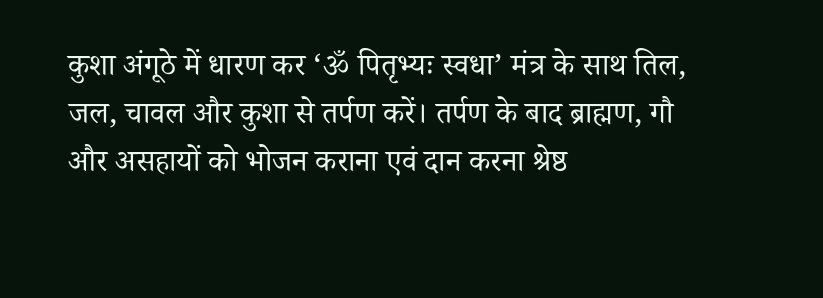कुशा अंगूठे में धारण कर ‘ॐ पितृभ्यः स्वधा’ मंत्र के साथ तिल, जल, चावल और कुशा से तर्पण करें। तर्पण के बाद ब्राह्मण, गौ और असहायों को भोजन कराना एवं दान करना श्रेष्ठ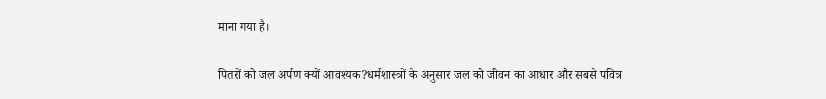माना गया है।

पितरों को जल अर्पण क्यों आवश्यक?धर्मशास्त्रों के अनुसार जल को जीवन का आधार और सबसे पवित्र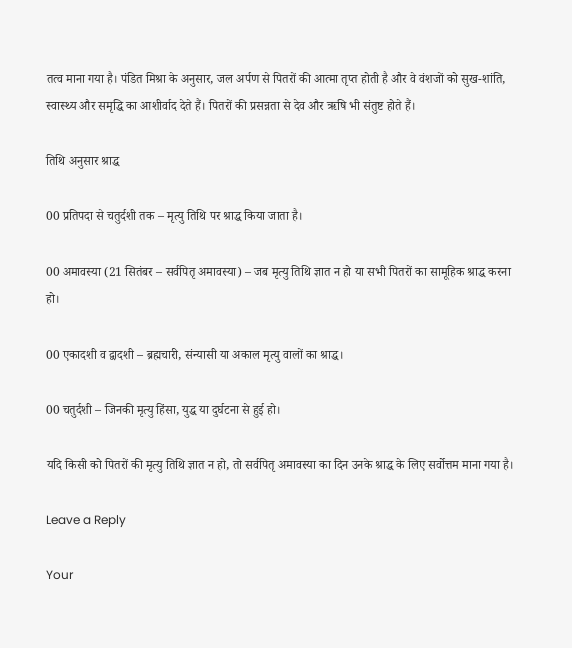तत्व माना गया है। पंडित मिश्रा के अनुसार, जल अर्पण से पितरों की आत्मा तृप्त होती है और वे वंशजों को सुख-शांति, स्वास्थ्य और समृद्धि का आशीर्वाद देते हैं। पितरों की प्रसन्नता से देव और ऋषि भी संतुष्ट होते हैं।

तिथि अनुसार श्राद्ध

00 प्रतिपदा से चतुर्दशी तक – मृत्यु तिथि पर श्राद्ध किया जाता है।

00 अमावस्या (21 सितंबर – सर्वपितृ अमावस्या) – जब मृत्यु तिथि ज्ञात न हो या सभी पितरों का सामूहिक श्राद्ध करना हो।

00 एकादशी व द्वादशी – ब्रह्मचारी, संन्यासी या अकाल मृत्यु वालों का श्राद्ध।

00 चतुर्दशी – जिनकी मृत्यु हिंसा, युद्ध या दुर्घटना से हुई हो।

यदि किसी को पितरों की मृत्यु तिथि ज्ञात न हो, तो सर्वपितृ अमावस्या का दिन उनके श्राद्ध के लिए सर्वोत्तम माना गया है।

Leave a Reply

Your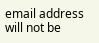email address will not be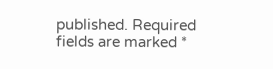published. Required fields are marked *